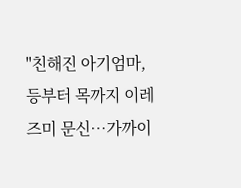"친해진 아기엄마, 등부터 목까지 이레즈미 문신…가까이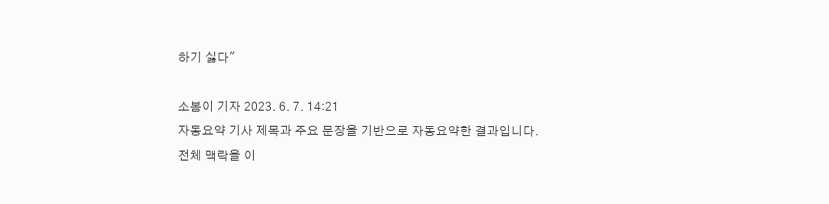하기 싫다"

소봄이 기자 2023. 6. 7. 14:21
자동요약 기사 제목과 주요 문장을 기반으로 자동요약한 결과입니다.
전체 맥락을 이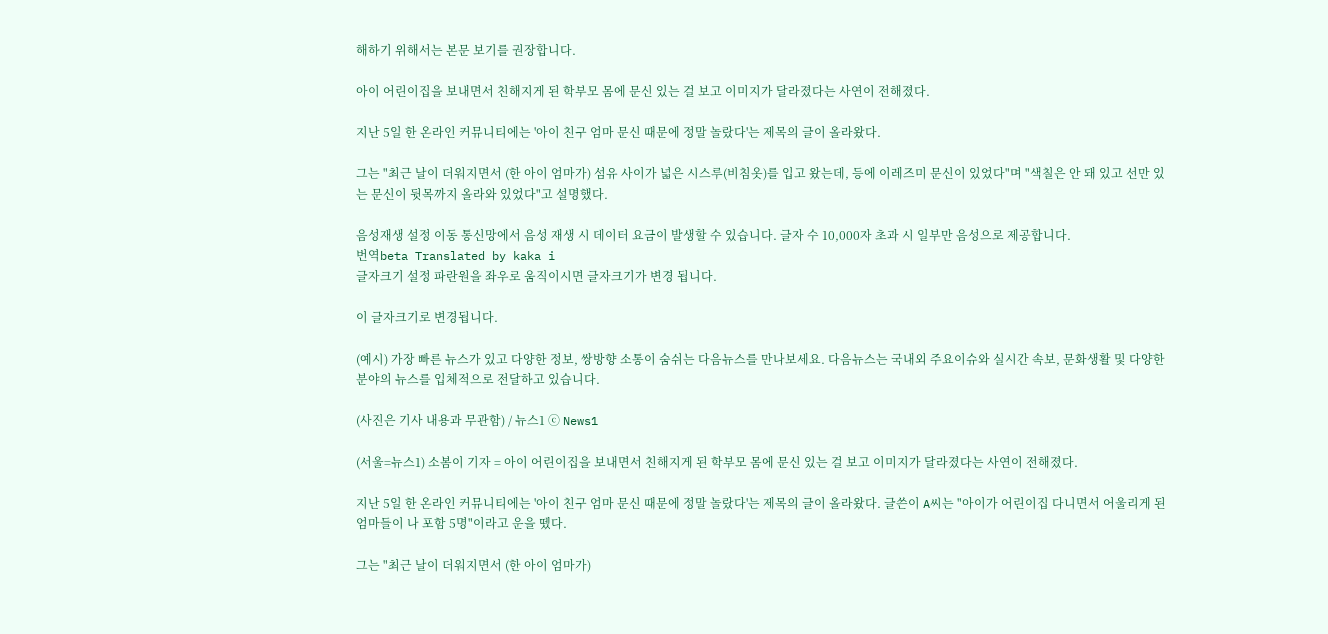해하기 위해서는 본문 보기를 권장합니다.

아이 어린이집을 보내면서 친해지게 된 학부모 몸에 문신 있는 걸 보고 이미지가 달라졌다는 사연이 전해졌다.

지난 5일 한 온라인 커뮤니티에는 '아이 친구 엄마 문신 때문에 정말 놀랐다'는 제목의 글이 올라왔다.

그는 "최근 날이 더워지면서 (한 아이 엄마가) 섬유 사이가 넓은 시스루(비침옷)를 입고 왔는데, 등에 이레즈미 문신이 있었다"며 "색칠은 안 돼 있고 선만 있는 문신이 뒷목까지 올라와 있었다"고 설명했다.

음성재생 설정 이동 통신망에서 음성 재생 시 데이터 요금이 발생할 수 있습니다. 글자 수 10,000자 초과 시 일부만 음성으로 제공합니다.
번역beta Translated by kaka i
글자크기 설정 파란원을 좌우로 움직이시면 글자크기가 변경 됩니다.

이 글자크기로 변경됩니다.

(예시) 가장 빠른 뉴스가 있고 다양한 정보, 쌍방향 소통이 숨쉬는 다음뉴스를 만나보세요. 다음뉴스는 국내외 주요이슈와 실시간 속보, 문화생활 및 다양한 분야의 뉴스를 입체적으로 전달하고 있습니다.

(사진은 기사 내용과 무관함) / 뉴스1 ⓒ News1

(서울=뉴스1) 소봄이 기자 = 아이 어린이집을 보내면서 친해지게 된 학부모 몸에 문신 있는 걸 보고 이미지가 달라졌다는 사연이 전해졌다.

지난 5일 한 온라인 커뮤니티에는 '아이 친구 엄마 문신 때문에 정말 놀랐다'는 제목의 글이 올라왔다. 글쓴이 A씨는 "아이가 어린이집 다니면서 어울리게 된 엄마들이 나 포함 5명"이라고 운을 뗐다.

그는 "최근 날이 더워지면서 (한 아이 엄마가)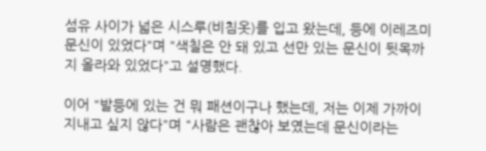섬유 사이가 넓은 시스루(비침옷)를 입고 왔는데, 등에 이레즈미 문신이 있었다"며 "색칠은 안 돼 있고 선만 있는 문신이 뒷목까지 올라와 있었다"고 설명했다.

이어 "발등에 있는 건 뭐 패션이구나 했는데, 저는 이제 가까이 지내고 싶지 않다"며 "사람은 괜찮아 보였는데 문신이라는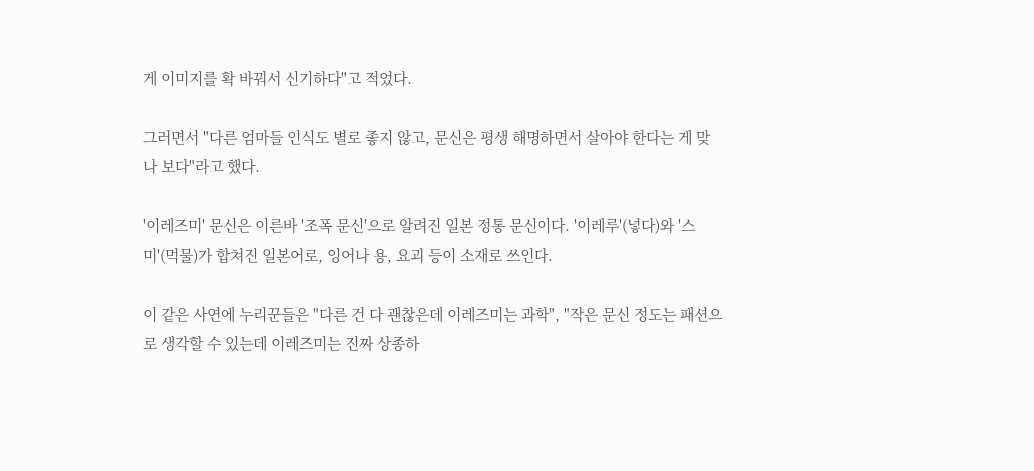게 이미지를 확 바꿔서 신기하다"고 적었다.

그러면서 "다른 엄마들 인식도 별로 좋지 않고, 문신은 평생 해명하면서 살아야 한다는 게 맞나 보다"라고 했다.

'이레즈미' 문신은 이른바 '조폭 문신'으로 알려진 일본 정통 문신이다. '이레루'(넣다)와 '스미'(먹물)가 합쳐진 일본어로, 잉어나 용, 요괴 등이 소재로 쓰인다.

이 같은 사연에 누리꾼들은 "다른 건 다 괜찮은데 이레즈미는 과학", "작은 문신 정도는 패션으로 생각할 수 있는데 이레즈미는 진짜 상종하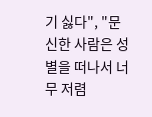기 싫다", "문신한 사람은 성별을 떠나서 너무 저렴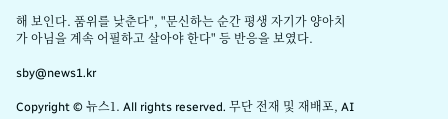해 보인다. 품위를 낮춘다", "문신하는 순간 평생 자기가 양아치가 아님을 계속 어필하고 살아야 한다" 등 반응을 보였다.

sby@news1.kr

Copyright © 뉴스1. All rights reserved. 무단 전재 및 재배포, AI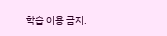학습 이용 금지.